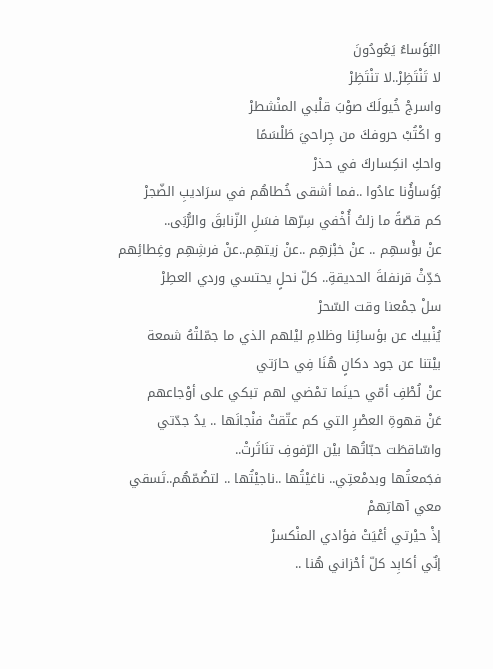البُؤَساءُ يَعُودُونَ
لا تَنْتَظِرْ..لا تنْتَظِرْ
واسرجْ خُيولَكَ صوْبَ قلْبي المنْشطرْ
و اكْتُبْ حروفكَ من جِراحيَ طَلْسَمًا
واحكِ انكِساركَ في حذرْ
بُؤَساؤُنا عادُوا ..فما أشقى خُطاهُم في سرَاديبِ الضّجرْ
كم قصّةً ما زلتُ أُخْفي سِرّها فسَلِ الزّنابقَ والرُّبَى..
عنْ بؤْسهِم .. عنْ خبْزهِم ..عنْ زيتهِم..عنْ فرشِهِم وغِطائِهم
حَدِّثْ قرنفلةَ الحديقةِ.. كلّ نحلٍ يحتسي وردي العطِرْ
سلْ جمْعنا وقت السّحرْ
يُنْبيك عن بؤسائِنا وظلامِ ليْلهم الذي ما جمّلتْهُ شمعة
بيْتنا عن جود دكانٍ هُنَا فِي حارَتي
عنْ لُطْفِ أمّي حينَما تمْضي لهم تبكي على أوْجاعهم
عَنْ قهوةِ العصْرِ التي كم عتّقتْ فنْجانَها .. يدُ جدّتي
واسّاقطَت حبّاتُها بيْن الرّفوفِ تنَاثَرتْ..
فجَمعتُها وبدمْعتِي.. ناغيْتُها ..ناجيْتُها .. لتضُمّهُم..تَسقي
معي آهاتِهمْ
إذْ حيْرتي أعْيَتْ فؤادي المنْكسرْ
إنٌي أكابِد كلّ أحْزاني هُنا ..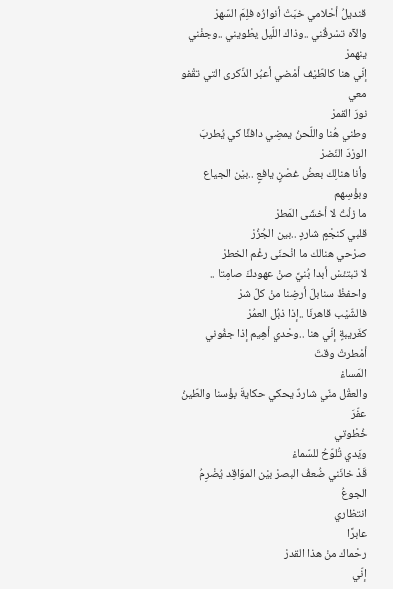قنديلُ أحْلامي خبَتْ أنوارُه فلِمَ السّهرْ
والآه تسْرقُني ..وذاك اللّيل يطْويني ..وجفْني ينهمرْ
إنّي هنا كالطّيْف أمْضي أعبُر الذّكرى التي تقْفو معي
نورَ القمرْ
وطني هُنا واللّحنُ يمضِي دافئًا كي يُطربَ الورْدَ النّضرْ
وأنا هنالِك بعضُ غصْنٍ يافعٍ ..بيْن الجياع وبؤْسِهم
ما زلْتُ لا أخشَى المَطرْ
قلبي كنجْمٍ شاردٍ ..بين الجُزُرْ
صرْحي هنالك ما انْحنَى رغْم الخطرْ
لا تبتئسْ أبدا بُنيَّ صنْ عهودكَ صامِتا ..
واحفظْ سنابلَ أرضِنا منْ كلّ شرْ
فالشّيْب قاهرنَا ..إذا ذبُل العمُرْ
كغَريبةٍ إنّي هنا ..وحْدي أهِيم إذا جفُوني أمْطرتْ وقتَ
المَساءْ
والعقْل منّي شاردٌ يحكي حكايةَ بؤْسنا والطّينُ عفّرَ
خُطْوتي
ويَدي تُلوّحُ للسّماءْ
قَدْ خانَني ضُعفُ البصرْ بيْن الموَاقِد يُضْرِمُ الجوعُ
انتظاري
عابرًا
رحْماك منْ هذا القدرْ
إنّي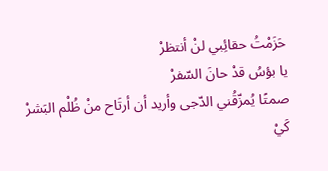حَزَمْتُ حقائِبي لنْ أنتظرْ
يا بؤسُ قدْ حانَ السّفرْ
صمتًا يُمزّقُني الدّجى وأريد أن أرتَاح منْ ظُلْم البَشرْ
كَيْ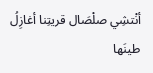أنْتشِي صلْصَال قريتِنا أغازِلُ طينَها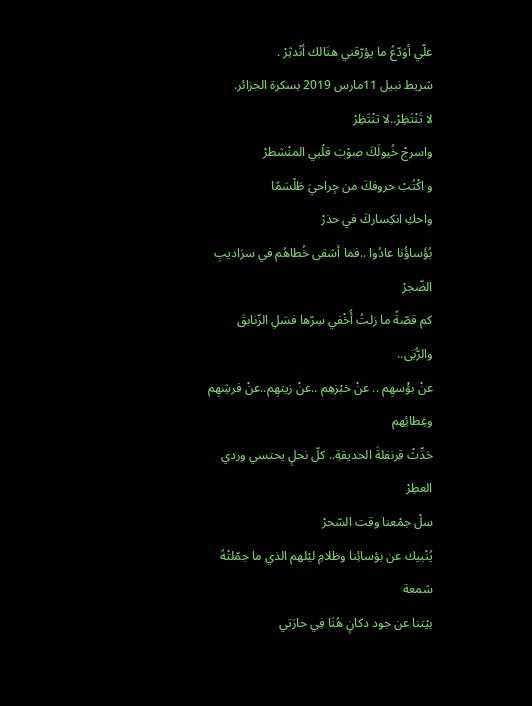علّي أوَدّعُ ما يؤرّقني هنَالك أنْدثِرْ .
شريط نبيل 11مارس 2019 بسكرة الجزائر.
لا تَنْتَظِرْ..لا تنْتَظِرْ
واسرجْ خُيولَكَ صوْبَ قلْبي المنْشطرْ
و اكْتُبْ حروفكَ من جِراحيَ طَلْسَمًا
واحكِ انكِساركَ في حذرْ
بُؤَساؤُنا عادُوا ..فما أشقى خُطاهُم في سرَاديبِ الضّجرْ
كم قصّةً ما زلتُ أُخْفي سِرّها فسَلِ الزّنابقَ والرُّبَى..
عنْ بؤْسهِم .. عنْ خبْزهِم ..عنْ زيتهِم..عنْ فرشِهِم وغِطائِهم
حَدِّثْ قرنفلةَ الحديقةِ.. كلّ نحلٍ يحتسي وردي العطِرْ
سلْ جمْعنا وقت السّحرْ
يُنْبيك عن بؤسائِنا وظلامِ ليْلهم الذي ما جمّلتْهُ شمعة
بيْتنا عن جود دكانٍ هُنَا فِي حارَتي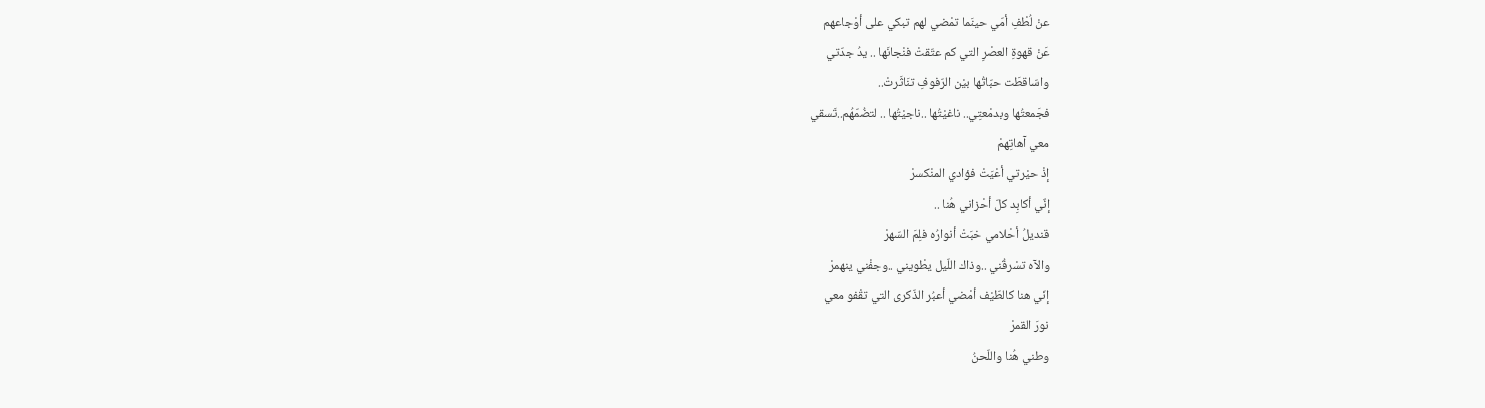عنْ لُطْفِ أمّي حينَما تمْضي لهم تبكي على أوْجاعهم
عَنْ قهوةِ العصْرِ التي كم عتّقتْ فنْجانَها .. يدُ جدّتي
واسّاقطَت حبّاتُها بيْن الرّفوفِ تنَاثَرتْ..
فجَمعتُها وبدمْعتِي.. ناغيْتُها ..ناجيْتُها .. لتضُمّهُم..تَسقي
معي آهاتِهمْ
إذْ حيْرتي أعْيَتْ فؤادي المنْكسرْ
إنٌي أكابِد كلّ أحْزاني هُنا ..
قنديلُ أحْلامي خبَتْ أنوارُه فلِمَ السّهرْ
والآه تسْرقُني ..وذاك اللّيل يطْويني ..وجفْني ينهمرْ
إنّي هنا كالطّيْف أمْضي أعبُر الذّكرى التي تقْفو معي
نورَ القمرْ
وطني هُنا واللّحنُ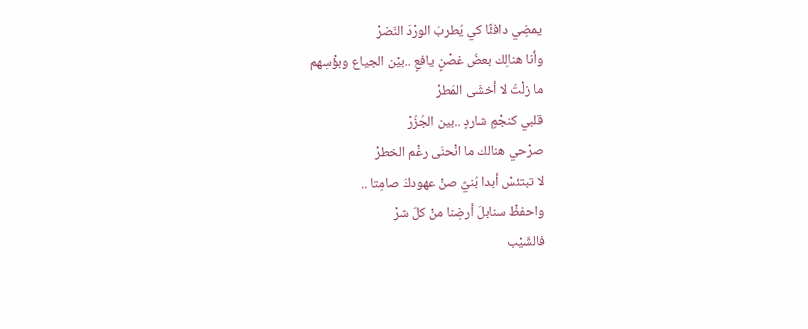يمضِي دافئًا كي يُطربَ الورْدَ النّضرْ
وأنا هنالِك بعضُ غصْنٍ يافعٍ ..بيْن الجياع وبؤْسِهم
ما زلْتُ لا أخشَى المَطرْ
قلبي كنجْمٍ شاردٍ ..بين الجُزُرْ
صرْحي هنالك ما انْحنَى رغْم الخطرْ
لا تبتئسْ أبدا بُنيَّ صنْ عهودكَ صامِتا ..
واحفظْ سنابلَ أرضِنا منْ كلّ شرْ
فالشّيْب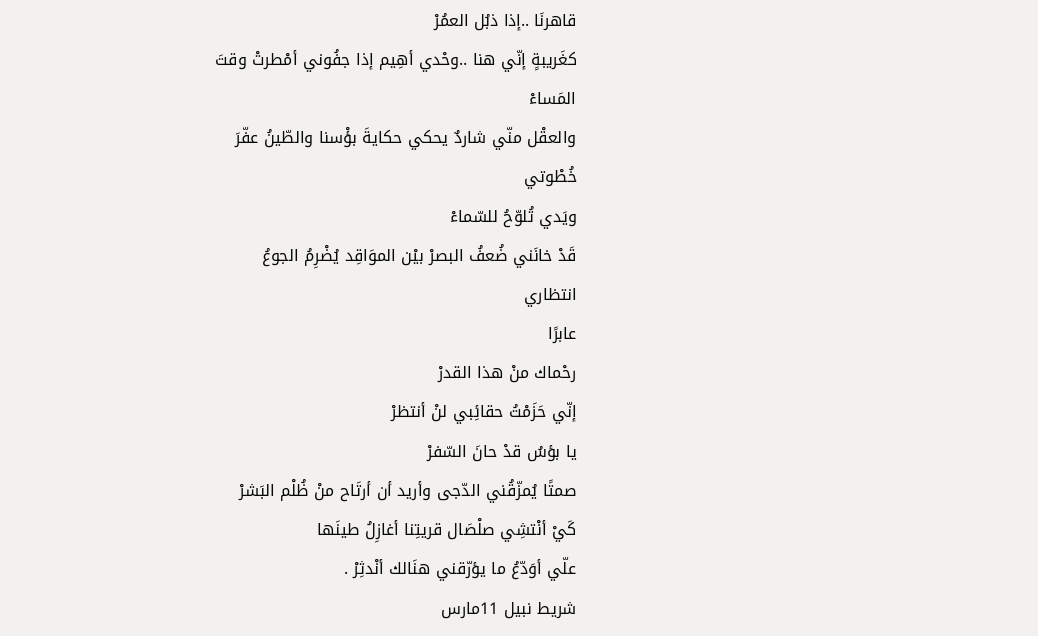قاهرنَا ..إذا ذبُل العمُرْ
كغَريبةٍ إنّي هنا ..وحْدي أهِيم إذا جفُوني أمْطرتْ وقتَ
المَساءْ
والعقْل منّي شاردٌ يحكي حكايةَ بؤْسنا والطّينُ عفّرَ
خُطْوتي
ويَدي تُلوّحُ للسّماءْ
قَدْ خانَني ضُعفُ البصرْ بيْن الموَاقِد يُضْرِمُ الجوعُ
انتظاري
عابرًا
رحْماك منْ هذا القدرْ
إنّي حَزَمْتُ حقائِبي لنْ أنتظرْ
يا بؤسُ قدْ حانَ السّفرْ
صمتًا يُمزّقُني الدّجى وأريد أن أرتَاح منْ ظُلْم البَشرْ
كَيْ أنْتشِي صلْصَال قريتِنا أغازِلُ طينَها
علّي أوَدّعُ ما يؤرّقني هنَالك أنْدثِرْ .
شريط نبيل 11مارس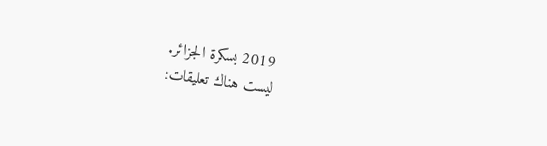2019 بسكرة الجزائر.
ليست هناك تعليقات: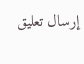إرسال تعليق